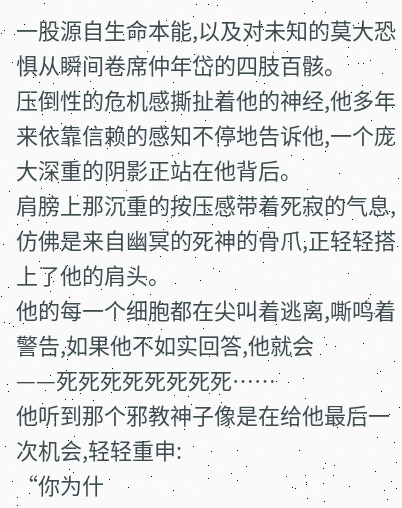一股源自生命本能,以及对未知的莫大恐惧从瞬间卷席仲年岱的四肢百骸。
压倒性的危机感撕扯着他的神经,他多年来依靠信赖的感知不停地告诉他,一个庞大深重的阴影正站在他背后。
肩膀上那沉重的按压感带着死寂的气息,仿佛是来自幽冥的死神的骨爪,正轻轻搭上了他的肩头。
他的每一个细胞都在尖叫着逃离,嘶鸣着警告,如果他不如实回答,他就会
——死死死死死死死死……
他听到那个邪教神子像是在给他最后一次机会,轻轻重申:
“你为什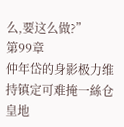么,要这么做?”
第99章
仲年岱的身影极力维持镇定可难掩一絲仓皇地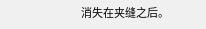消失在夹缝之后。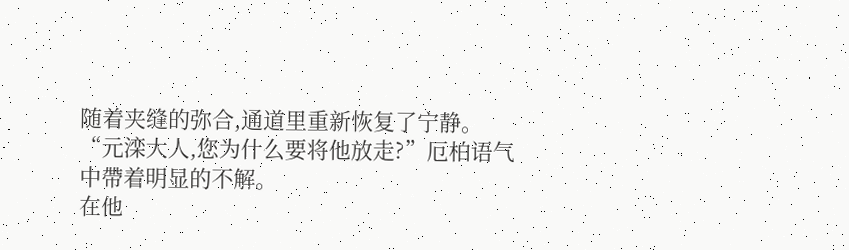随着夹缝的弥合,通道里重新恢复了宁静。
“元滦大人,您为什么要将他放走?”厄柏语气中帶着明显的不解。
在他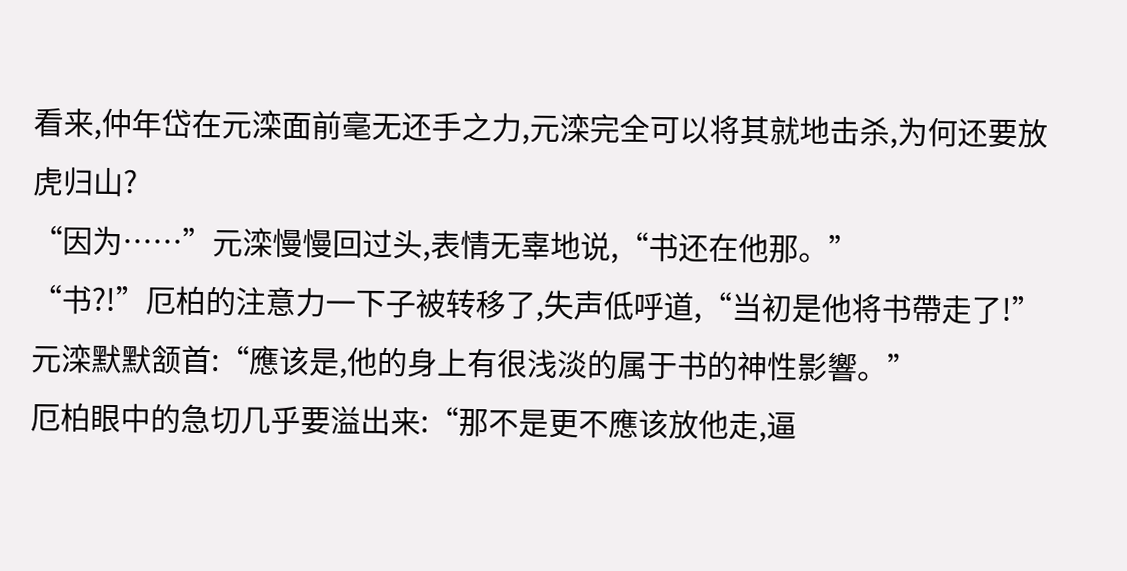看来,仲年岱在元滦面前毫无还手之力,元滦完全可以将其就地击杀,为何还要放虎归山?
“因为……”元滦慢慢回过头,表情无辜地说,“书还在他那。”
“书?!”厄柏的注意力一下子被转移了,失声低呼道,“当初是他将书帶走了!”
元滦默默颔首:“應该是,他的身上有很浅淡的属于书的神性影響。”
厄柏眼中的急切几乎要溢出来:“那不是更不應该放他走,逼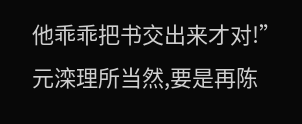他乖乖把书交出来才对!”
元滦理所当然,要是再陈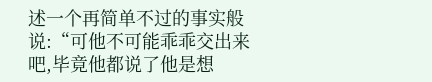述一个再简单不过的事实般说:“可他不可能乖乖交出来吧,毕竟他都说了他是想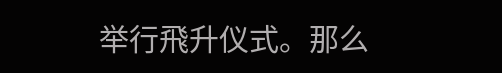举行飛升仪式。那么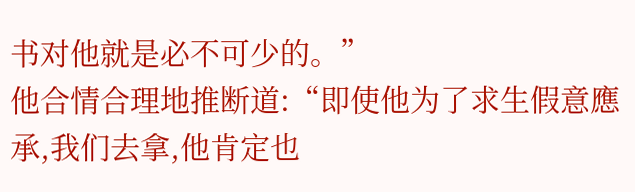书对他就是必不可少的。”
他合情合理地推断道:“即使他为了求生假意應承,我们去拿,他肯定也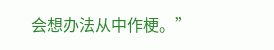会想办法从中作梗。”